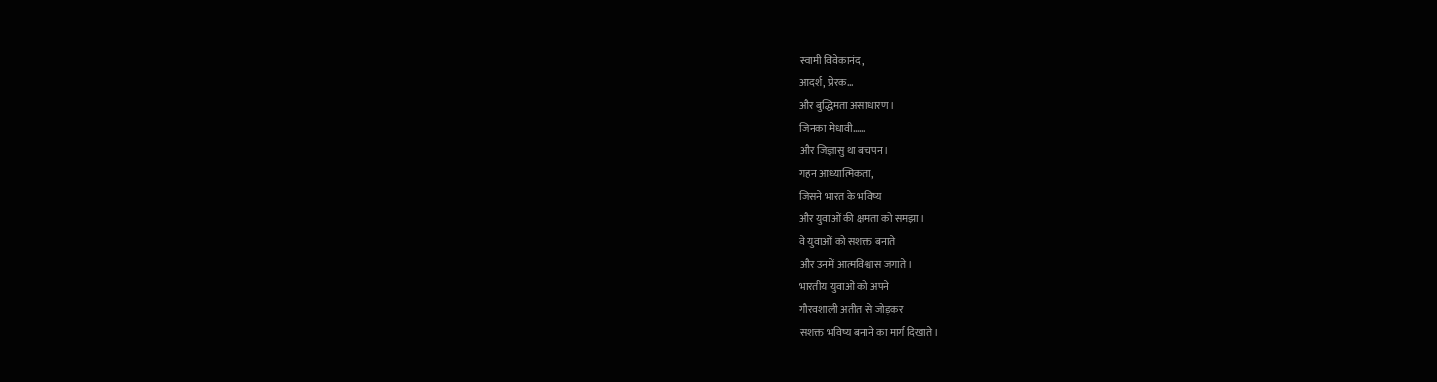स्वामी विवेकानंद,
आदर्श, प्रेरक…
और बुद्धिमता असाधारण।
जिनका मेधावी……
और जिज्ञासु था बचपन।
गहन आध्यात्मिकता,
जिसने भारत के भविष्य
और युवाओं की क्षमता को समझा।
वे युवाओं को सशक्त बनाते
और उनमें आत्मविश्वास जगाते।
भारतीय युवाओं को अपने
गौरवशाली अतीत से जोड़कर
सशक्त भविष्य बनाने का मार्ग दिखाते।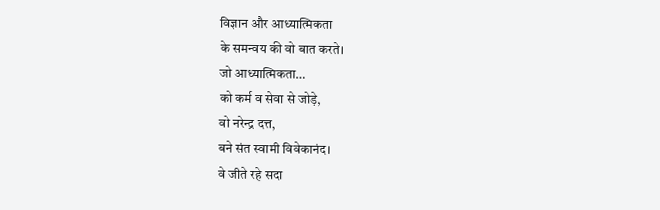विज्ञान और आध्यात्मिकता
के समन्वय की वो बात करते।
जो आध्यात्मिकता…
को कर्म व सेवा से जोड़े,
वो नरेन्द्र दत्त,
बने संत स्वामी विवेकानंद।
वे जीते रहे सदा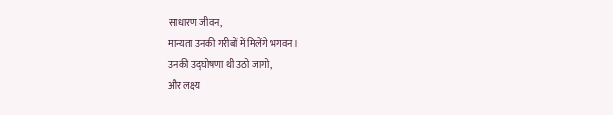साधारण जीवन,
मान्यता उनकी गरीबों में मिलेंगे भगवन।
उनकी उद्घोषणा थी उठो जागो,
और लक्ष्य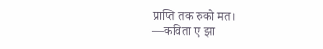प्राप्ति तक रुको मत।
—कविता ए झा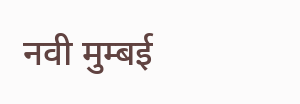नवी मुम्बई